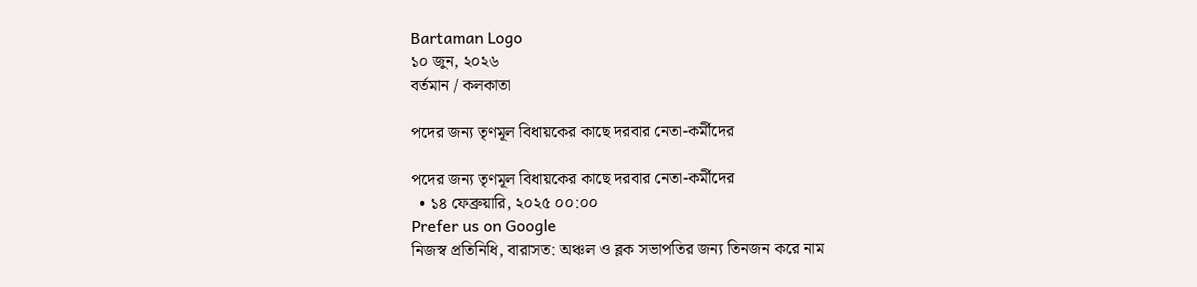Bartaman Logo
১০ জুন, ২০২৬
বর্তমান / কলকাতা

পদের জন্য তৃণমূল বিধায়কের কাছে দরবার নেতা-কর্মীদের

পদের জন্য তৃণমূল বিধায়কের কাছে দরবার নেতা-কর্মীদের
  • ১৪ ফেব্রুয়ারি, ২০২৫ ০০:০০
Prefer us on Google
নিজস্ব প্রতিনিধি, বারাসত: অঞ্চল ও ব্লক সভাপতির জন্য তিনজন করে নাম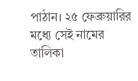পাঠান। ২৫ ফেব্রুয়ারির মধ্যে সেই নামের তালিকা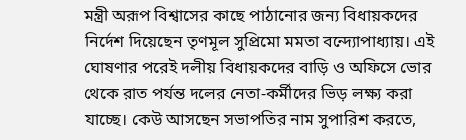মন্ত্রী অরূপ বিশ্বাসের কাছে পাঠানোর জন্য বিধায়কদের নির্দেশ দিয়েছেন তৃণমূল সুপ্রিমো মমতা বন্দ্যোপাধ্যায়। এই ঘোষণার পরেই দলীয় বিধায়কদের বাড়ি ও অফিসে ভোর থেকে রাত পর্যন্ত দলের নেতা-কর্মীদের ভিড় লক্ষ্য করা যাচ্ছে। কেউ আসছেন সভাপতির নাম সুপারিশ করতে,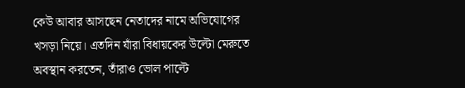কেউ আবার আসছেন নেতাদের নামে অভিযোগের খসড়া নিয়ে। এতদিন যাঁরা বিধায়কের উল্টো মেরুতে অবস্থান করতেন, তাঁরাও ভোল পাল্টে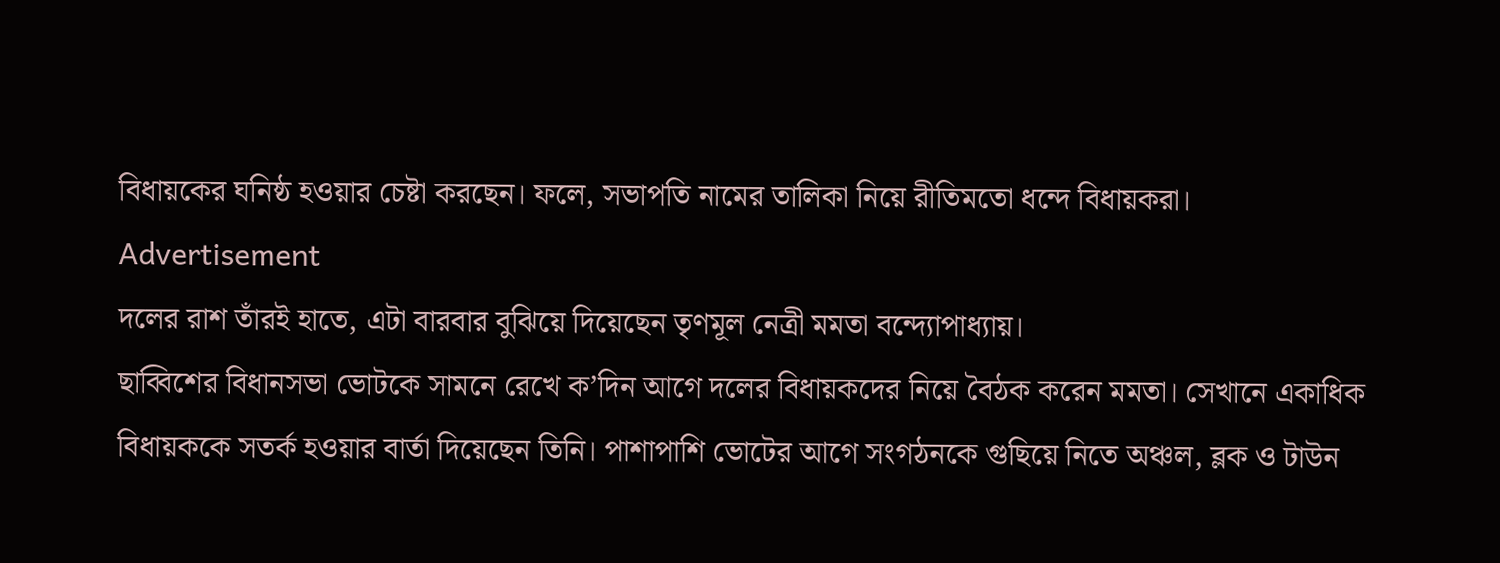বিধায়কের ঘনিষ্ঠ হওয়ার চেষ্টা করছেন। ফলে, সভাপতি নামের তালিকা নিয়ে রীতিমতো ধন্দে বিধায়করা।
Advertisement
দলের রাশ তাঁরই হাতে, এটা বারবার বুঝিয়ে দিয়েছেন তৃণমূল নেত্রী মমতা বন্দ্যোপাধ্যায়।
ছাব্বিশের বিধানসভা ভোটকে সামনে রেখে ক’দিন আগে দলের বিধায়কদের নিয়ে বৈঠক করেন মমতা। সেখানে একাধিক বিধায়ককে সতর্ক হওয়ার বার্তা দিয়েছেন তিনি। পাশাপাশি ভোটের আগে সংগঠনকে গুছিয়ে নিতে অঞ্চল, ব্লক ও টাউন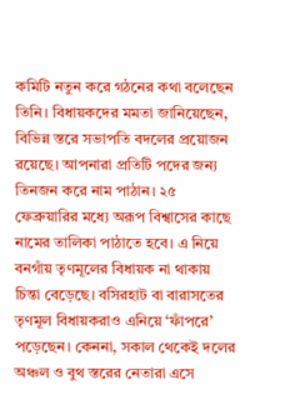কমিটি নতুন করে গঠনের কথা বলেছেন তিনি। বিধায়কদের মমতা জানিয়েছেন, বিভিন্ন স্তরে সভাপতি বদলের প্রয়োজন রয়েছে। আপনারা প্রতিটি পদের জন্য তিনজন করে নাম পাঠান। ২৫ ফেব্রুয়ারির মধ্যে অরূপ বিশ্বাসের কাছে নামের তালিকা পাঠাতে হবে। এ নিয়ে বনগাঁয় তৃণমূলের বিধায়ক না থাকায় চিন্তা বেড়েছে। বসিরহাট বা বারাসতের তৃণমূল বিধায়করাও এনিয়ে ‘ফাঁপরে’ পড়েছেন। কেননা, সকাল থেকেই দলের অঞ্চল ও বুথ স্তরের নেতারা এসে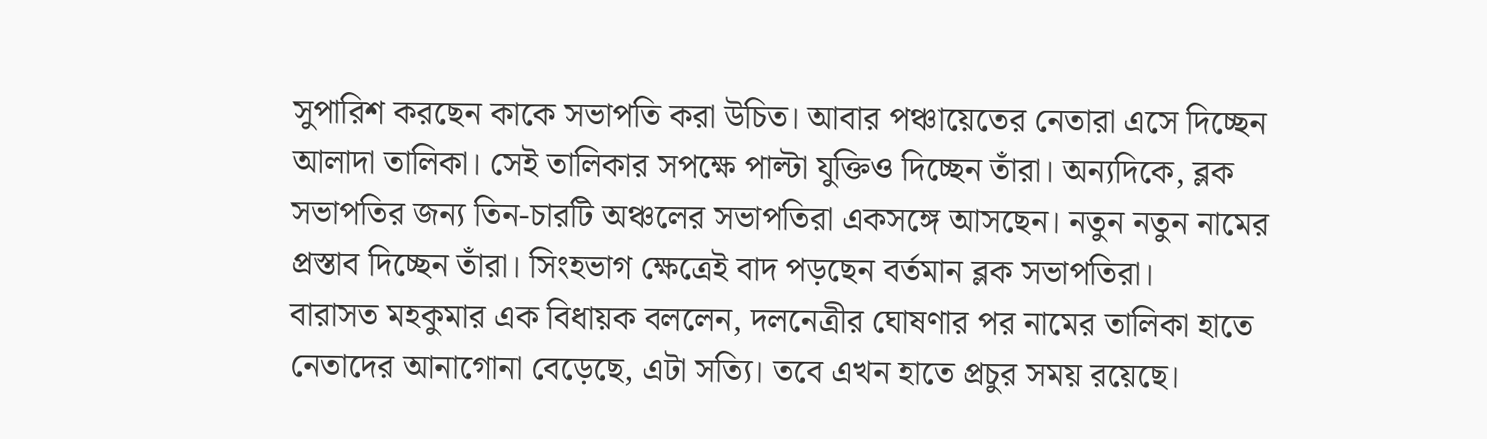সুপারিশ করছেন কাকে সভাপতি করা উচিত। আবার পঞ্চায়েতের নেতারা এসে দিচ্ছেন আলাদা তালিকা। সেই তালিকার সপক্ষে পাল্টা যুক্তিও দিচ্ছেন তাঁরা। অন্যদিকে, ব্লক সভাপতির জন্য তিন-চারটি অঞ্চলের সভাপতিরা একসঙ্গে আসছেন। নতুন নতুন নামের প্রস্তাব দিচ্ছেন তাঁরা। সিংহভাগ ক্ষেত্রেই বাদ পড়ছেন বর্তমান ব্লক সভাপতিরা।
বারাসত মহকুমার এক বিধায়ক বললেন, দলনেত্রীর ঘোষণার পর নামের তালিকা হাতে নেতাদের আনাগোনা বেড়েছে, এটা সত্যি। তবে এখন হাতে প্রচুর সময় রয়েছে।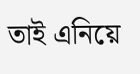তাই এনিয়ে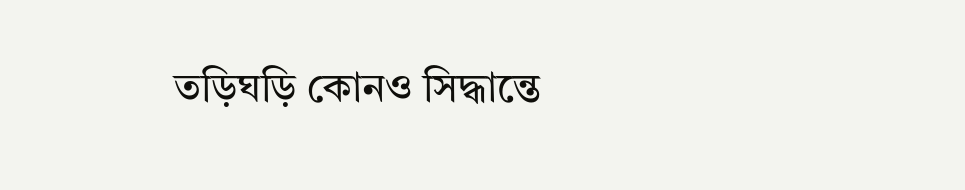তড়িঘড়ি কোনও সিদ্ধান্তে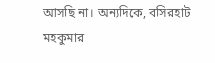আসছি না। অন্যদিকে, বসিরহাট মহকুমার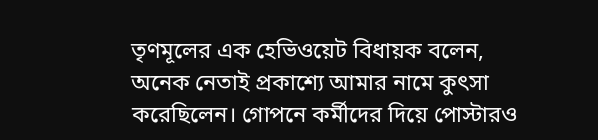তৃণমূলের এক হেভিওয়েট বিধায়ক বলেন, অনেক নেতাই প্রকাশ্যে আমার নামে কুৎসা করেছিলেন। গোপনে কর্মীদের দিয়ে পোস্টারও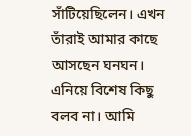সাঁটিয়েছিলেন। এখন তাঁরাই আমার কাছে আসছেন ঘনঘন।  এনিয়ে বিশেষ কিছু বলব না। আমি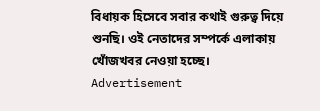বিধায়ক হিসেবে সবার কথাই গুরুত্ব দিয়ে শুনছি। ওই নেতাদের সম্পর্কে এলাকায় খোঁজখবর নেওয়া হচ্ছে।
Advertisement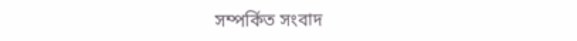সম্পর্কিত সংবাদ